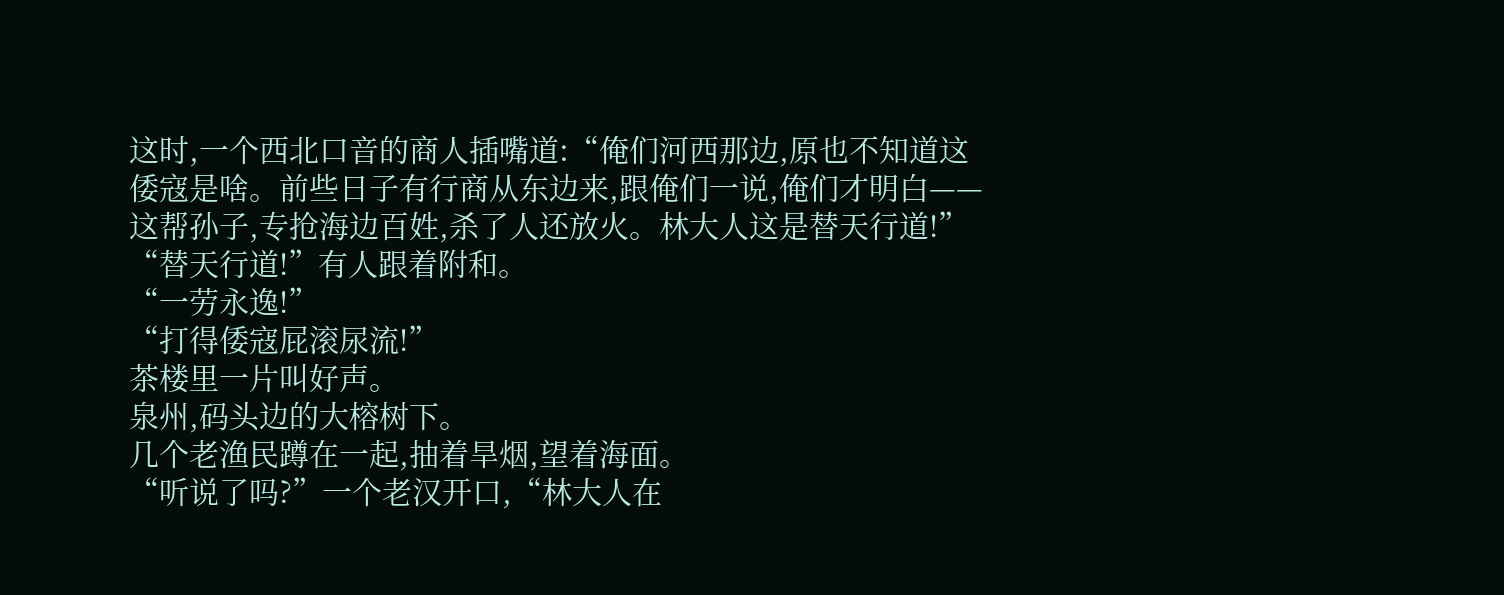这时,一个西北口音的商人插嘴道:“俺们河西那边,原也不知道这倭寇是啥。前些日子有行商从东边来,跟俺们一说,俺们才明白——这帮孙子,专抢海边百姓,杀了人还放火。林大人这是替天行道!”
“替天行道!”有人跟着附和。
“一劳永逸!”
“打得倭寇屁滚尿流!”
茶楼里一片叫好声。
泉州,码头边的大榕树下。
几个老渔民蹲在一起,抽着旱烟,望着海面。
“听说了吗?”一个老汉开口,“林大人在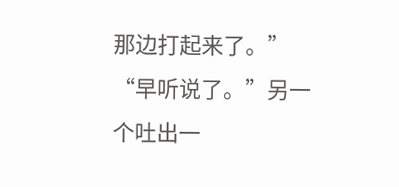那边打起来了。”
“早听说了。”另一个吐出一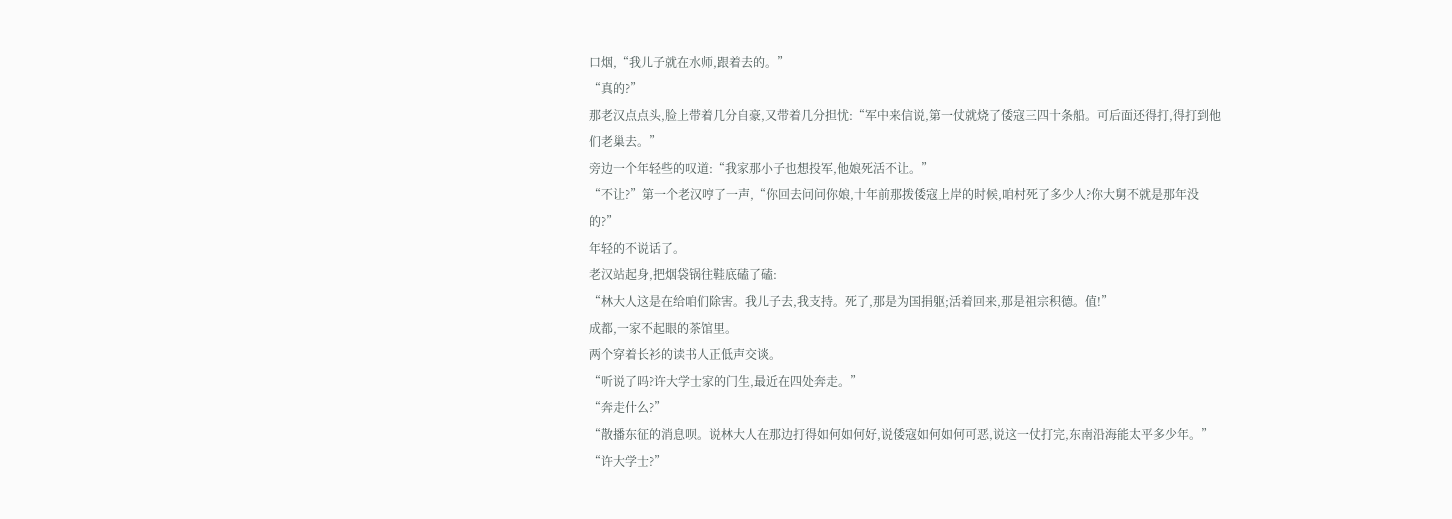口烟,“我儿子就在水师,跟着去的。”
“真的?”
那老汉点点头,脸上带着几分自豪,又带着几分担忧:“军中来信说,第一仗就烧了倭寇三四十条船。可后面还得打,得打到他们老巢去。”
旁边一个年轻些的叹道:“我家那小子也想投军,他娘死活不让。”
“不让?”第一个老汉哼了一声,“你回去问问你娘,十年前那拨倭寇上岸的时候,咱村死了多少人?你大舅不就是那年没的?”
年轻的不说话了。
老汉站起身,把烟袋锅往鞋底磕了磕:
“林大人这是在给咱们除害。我儿子去,我支持。死了,那是为国捐躯;活着回来,那是祖宗积德。值!”
成都,一家不起眼的茶馆里。
两个穿着长衫的读书人正低声交谈。
“听说了吗?许大学士家的门生,最近在四处奔走。”
“奔走什么?”
“散播东征的消息呗。说林大人在那边打得如何如何好,说倭寇如何如何可恶,说这一仗打完,东南沿海能太平多少年。”
“许大学士?”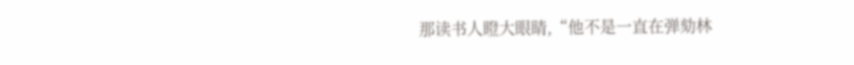那读书人瞪大眼睛,“他不是一直在弹劾林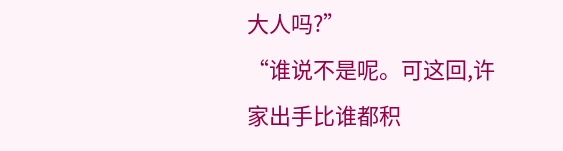大人吗?”
“谁说不是呢。可这回,许家出手比谁都积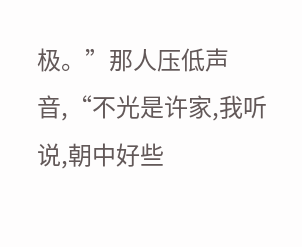极。”那人压低声音,“不光是许家,我听说,朝中好些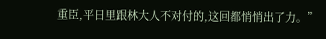重臣,平日里跟林大人不对付的,这回都悄悄出了力。”